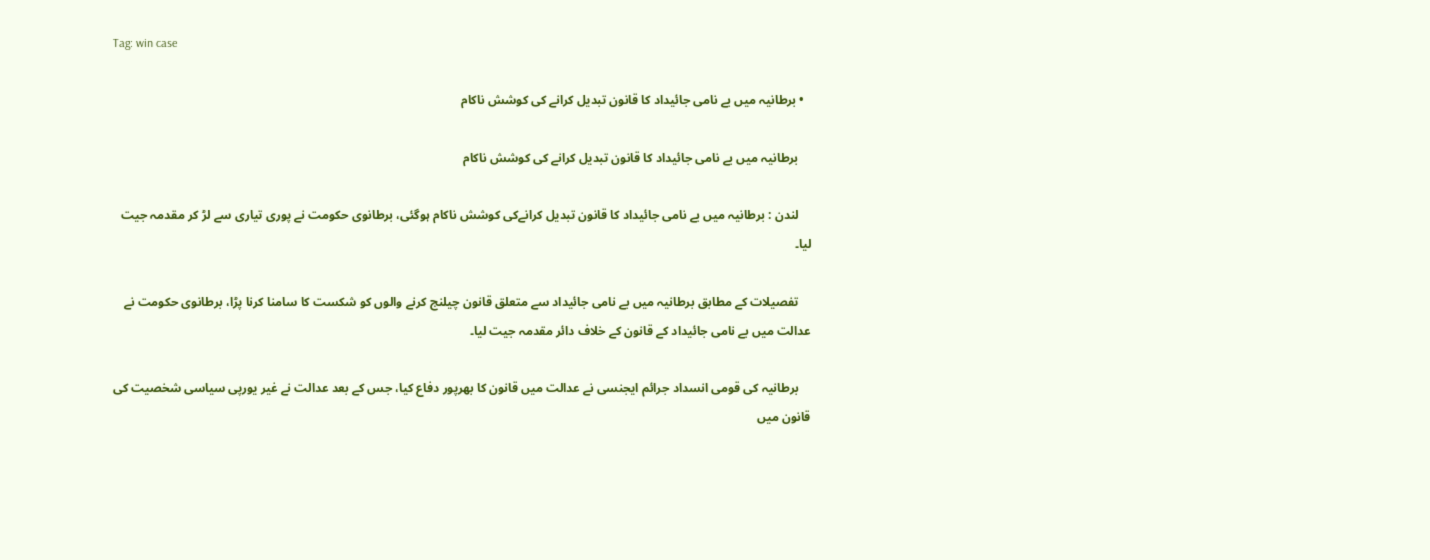Tag: win case

  • برطانیہ میں بے نامی جائیداد کا قانون تبدیل کرانے کی کوشش ناکام

    برطانیہ میں بے نامی جائیداد کا قانون تبدیل کرانے کی کوشش ناکام

    لندن : برطانیہ میں بے نامی جائیداد کا قانون تبدیل کرانےکی کوشش ناکام ہوگئی، برطانوی حکومت نے پوری تیاری سے لڑ کر مقدمہ جیت لیا۔

    تفصیلات کے مطابق برطانیہ میں بے نامی جائیداد سے متعلق قانون چیلنج کرنے والوں کو شکست کا سامنا کرنا پڑا، برطانوی حکومت نے عدالت میں بے نامی جائیداد کے قانون کے خلاف دائر مقدمہ جیت لیا۔

    برطانیہ کی قومی انسداد جرائم ایجنسی نے عدالت میں قانون کا بھرپور دفاع کیا، جس کے بعد عدالت نے غیر یورپی سیاسی شخصیت کی قانون میں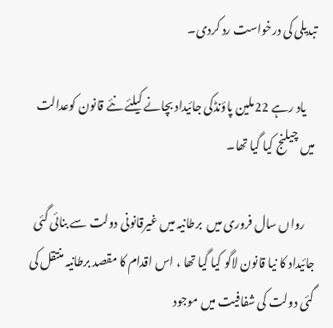تبدیلی کی درخواست رد کردی۔

    یاد رہے 22ملین پاؤنڈکی جائیداد بچانے کیلئے نئے قانون کوعدالت میں چیلنج کیا گیا تھا۔

    رواں سال فروری میں  برطانیہ میں غیرقانونی دولت سے بنائی گئی جائیداد کا نیا قانون لاگو کیا گیا تھا ، اس اقدام کا مقصد برطانیہ منتقل کی گئی دولت کی شفافیت میں موجود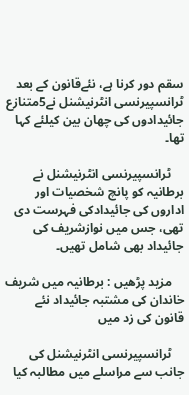سقم دور کرنا ہے، نئےقانون کے بعد ٹرانسپیرنسی انٹرنیشنل نے5متنازع جائیدادوں کی چھان بین کیلئے کہا  تھا۔

    ٹرانسپیرنسی انٹرنیشنل نے برطانیہ کو پانچ شخصیات اور اداروں کی جائیدادکی فہرست دی تھی، جس میں نوازشریف کی جائیداد بھی شامل تھیں۔

    مزید پڑھیں : برطانیہ میں شریف خاندان کی مشتبہ جائیداد نئے قانون کی زد میں

    ٹرانسپیرنسی انٹرنیشنل کی جانب سے مراسلے میں مطالبہ کیا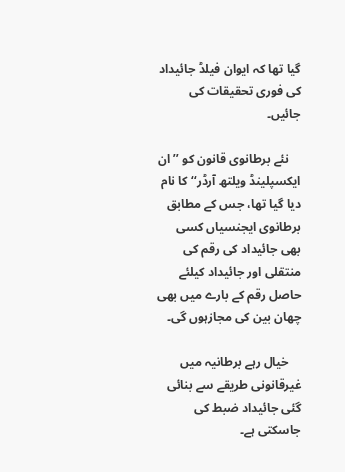گیا تھا کہ ایوان فیلڈ جائیداد کی فوری تحقیقات کی جائیں۔

    نئے برطانوی قانون کو ’’ان ایکسپلینڈ ویلتھ آرڈر‘‘ کا نام دیا گیا تھا، جس کے مطابق برطانوی ایجنسیاں کسی بھی جائیداد کی رقم کی منتقلی اور جائیداد کیلئے حاصل رقم کے بارے میں بھی چھان بین کی مجازہوں گی۔

    خیال رہے برطانیہ میں غیرقانونی طریقے سے بنائی گئی جائیداد ضبط کی جاسکتی ہے۔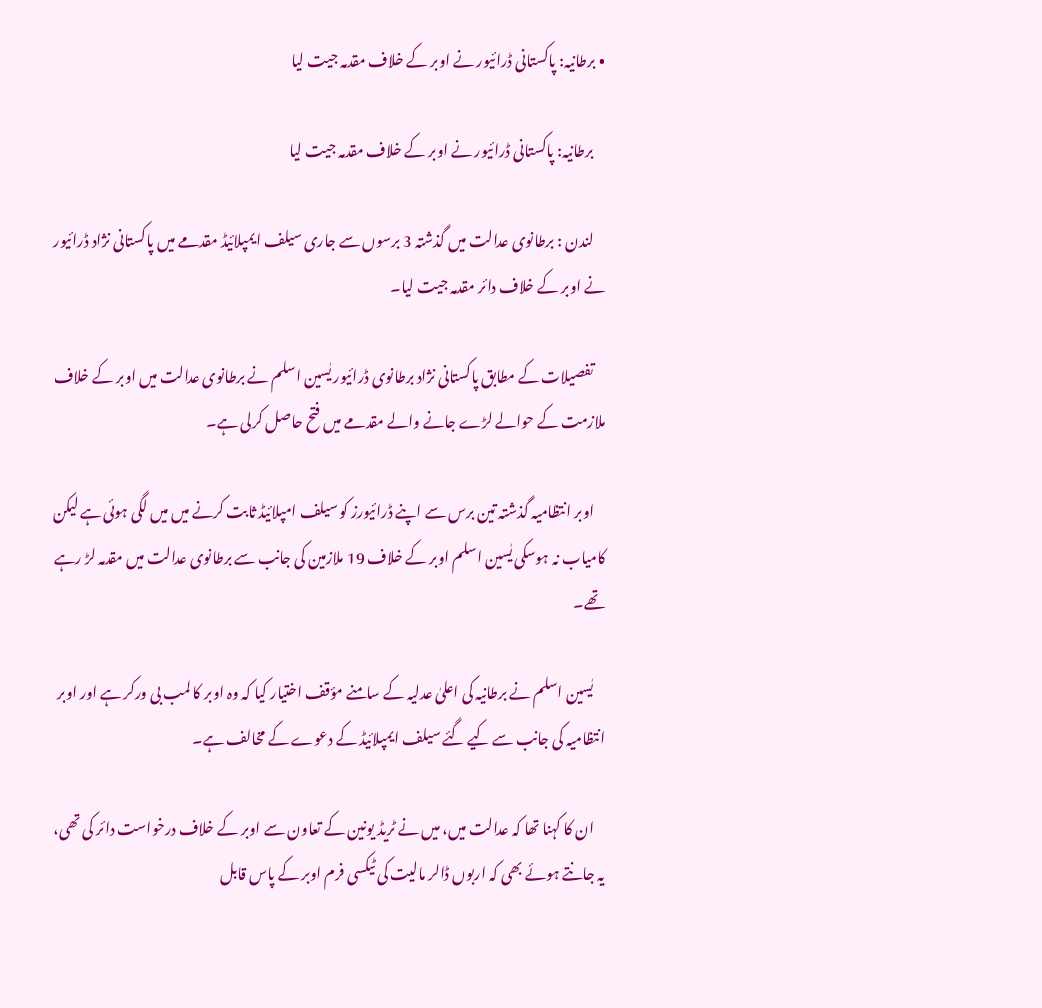• برطانیہ: پاکستانی ڈرائیور نے اوبر کے خلاف مقدمہ جیت لیا

    برطانیہ: پاکستانی ڈرائیور نے اوبر کے خلاف مقدمہ جیت لیا

    لندن : برطانوی عدالت میں گذشتہ 3 برسوں سے جاری سیلف ایمپلائیڈ مقدمے میں پاکستانی نژاد ڈرائیور نے اوبر کے خلاف دائر مقدمہ جیت لیا۔

    تفصیلات کے مطابق پاکستانی نژاد برطانوی ڈرائیور یٰسین اسلم نے برطانوی عدالت میں اوبر کے خلاف ملازمت کے حوالے لڑے جانے والے مقدمے میں فتح حاصل کرلی ہے۔

    اوبر انتظامیہ گذشتہ تین برس سے اپنے ڈرائیورز کو سیلف امپلائیڈ ثابت کرنے میں میں لگی ہوئی ہے لیکن کامیاب نہ ہوسکی یٰسین اسلم اوبر کے خلاف 19 ملازمین کی جانب سے برطانوی عدالت میں مقدمہ لڑ رہے تھے۔

    یٰسین اسلم نے برطانیہ کی اعلیٰ عدلیہ کے سامنے مؤقف اختیار کیا کہ وہ اوبر کا لمب بی ورکر ہے اور اوبر انتظامیہ کی جانب سے کیے گئے سیلف ایمپلائیڈ کے دعوے کے مخالف ہے۔

    ان کا کہنا تھا کہ عدالت میں، میں نے ٹریڈ یونین کے تعاون سے اوبر کے خلاف درخواست دائر کی تھی، یہ جانتے ہوئے بھی کہ اربوں ڈالر مالیت کی ٹیکسی فرم اوبر کے پاس قابل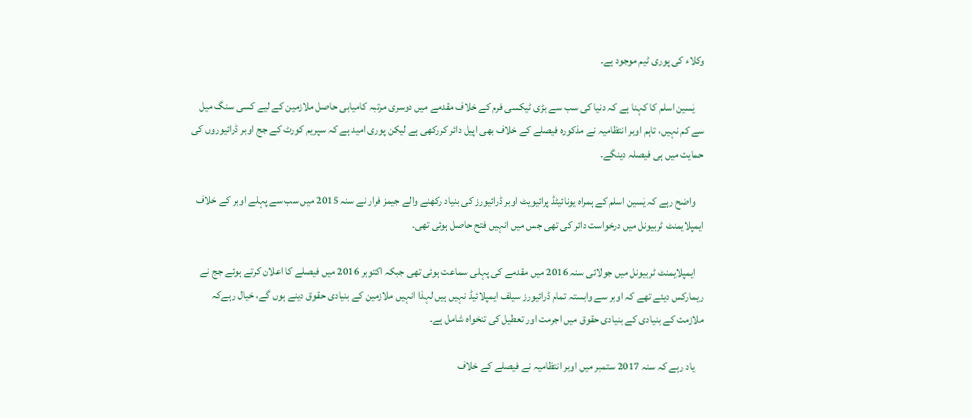وکلاء کی پوری ٹیم موجود ہے۔

    یٰسین اسلم کا کہنا ہے کہ دنیا کی سب سے بڑی ٹیکسی فرم کے خلاف مقدمے میں دوسری مرتبہ کامیابی حاصل ملازمین کے لیے کسی سنگ میل سے کم نہیں، تاہم اوبر انتظامیہ نے مذکورہ فیصلے کے خلاف بھی اپیل دائر کررکھی ہے لیکن پوری امید ہے کہ سپریم کورٹ کے جج اوبر ڈرائیوروں کی حمایت میں ہی فیصلہ دینگے۔

    واضح رہے کہ یٰسین اسلم کے ہمراہ یونائیٹڈ پرائیویٹ اوبر ڈرائیورز کی بنیاد رکھنے والے جیمز فرار نے سنہ 2015 میں سب سے پہلے اوبر کے خلاف ایمپلایمنٹ ٹربیونل میں درخواست دائر کی تھی جس میں انہیں فتح حاصل ہوئی تھی۔

    ایمپلایمنٹ ٹربیونل میں جولائی سنہ 2016 میں مقدمے کی پہلی سماعت ہوئی تھی جبکہ اکتوبر 2016 میں فیصلے کا اعلان کرتے ہوئے جج نے ریمارکس دیئے تھے کہ اوبر سے وابستہ تمام ڈرائیورز سیلف ایمپلائیڈ نہیں ہیں لہذا انہیں ملازمین کے بنیادی حقوق دینے ہوں گے، خیال رہےکہ ملازمت کے بنیادی کے بنیادی حقوق میں اجرمت اور تعطیل کی تنخواہ شامل ہے۔

    یاد رہے کہ سنہ 2017 ستمبر میں اوبر انتظامیہ نے فیصلے کے خلاف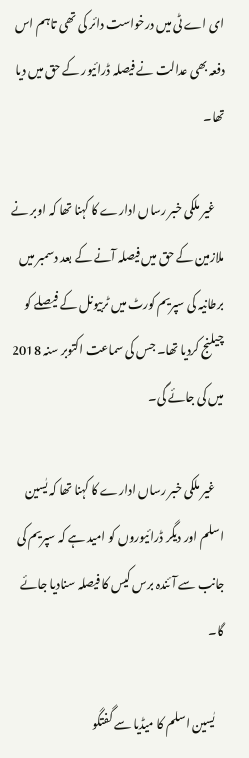ای اے ٹی میں درخواست دائر کی تھی تاہم اس دفعہ بھی عدالت نے فیصلہ ڈرائیور کے حق میں دیا تھا۔

    غیر ملکی خبر رساں ادارے کا کہنا تھا کہ اوبر نے ملازمین کے حق میں فیصلہ آنے کے بعد دسمبر میں برطانیہ کی سپریم کورٹ میں ٹربیونل کے فیصلے کو چیلنج کردیا تھا۔ جس کی سماعت اکتوبر سنہ 2018 میں کی جائے گی۔

    غیر ملکی خبر رساں ادارے کا کہنا تھا کہ یٰسین اسلم اور دیگر ڈرائیوروں کو امید ہے کہ سپریم کی جانب سے آئندہ برس کیس کا فیصلہ سنادیا جائے گا۔

    یٰسین اسلم کا میڈیا سے گفتگو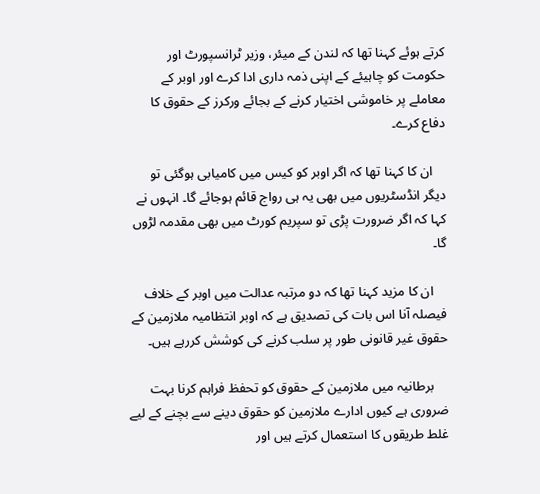کرتے ہوئے کہنا تھا کہ لندن کے میئر، وزیر ٹرانسپورٹ اور حکومت کو چاہیئے کے اپنی ذمہ داری ادا کرے اور اوبر کے معاملے پر خاموشی اختیار کرنے کے بجائے ورکرز کے حقوق کا دفاع کرے۔

    ان کا کہنا تھا کہ اگر اوبر کو کیس میں کامیابی ہوگئی تو دیگر انڈسٹریوں میں بھی یہ ہی رواج قائم ہوجائے گا۔ انہوں نے کہا کہ اگر ضرورت پڑی تو سپریم کورٹ میں بھی مقدمہ لڑوں گا۔

    ان کا مزید کہنا تھا کہ دو مرتبہ عدالت میں اوبر کے خلاف فیصلہ آنا اس بات کی تصدیق ہے کہ اوبر انتظامیہ ملازمین کے حقوق غیر قانونی طور پر سلب کرنے کی کوشش کررہے ہیں۔

    برطانیہ میں ملازمین کے حقوق کو تحفظ فراہم کرنا بہت ضروری ہے کیوں ادارے ملازمین کو حقوق دینے سے بچنے کے لیے غلط طریقوں کا استعمال کرتے ہیں اور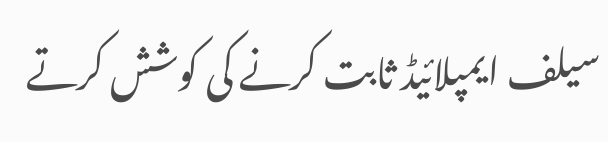سیلف ایمپلائیڈ ثابت کرنے کی کوشش کرتے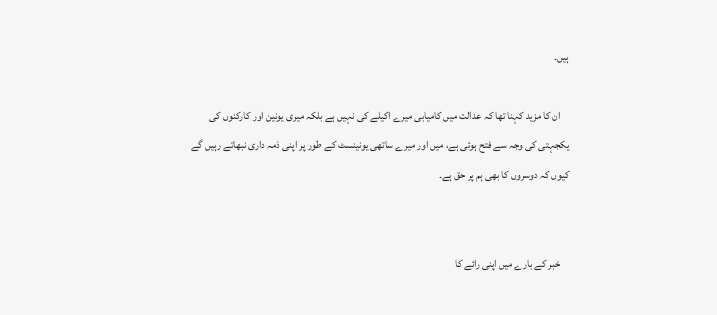ہیں۔

    ان کا مزید کہنا تھا کہ عدالت میں کامیابی میرے اکیلے کی نہیں ہے بلکہ میری یونین اور کارکنوں کی یکجہتی کی وجہ سے فتح ہوئی ہے، میں اور میرے ساتھی یونینسٹ کے طور پر اپنی ذمہ داری نبھاتے رہیں گے کیوں کہ دوسروں کا بھی ہم پر حق ہے۔


    خبر کے بارے میں اپنی رائے کا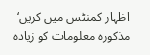اظہار کمنٹس میں کریں‘ مذکورہ معلومات کو زیادہ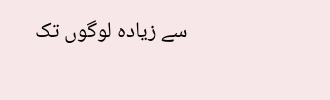سے زیادہ لوگوں تک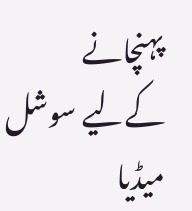پہنچانے کےلیے سوشل میڈیا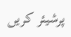پرشیئر کریں